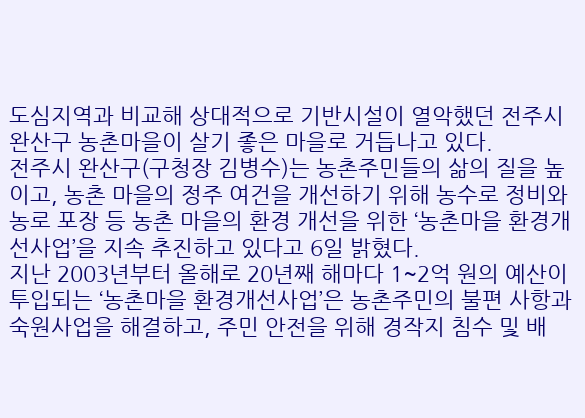도심지역과 비교해 상대적으로 기반시설이 열악했던 전주시 완산구 농촌마을이 살기 좋은 마을로 거듭나고 있다.
전주시 완산구(구청장 김병수)는 농촌주민들의 삶의 질을 높이고, 농촌 마을의 정주 여건을 개선하기 위해 농수로 정비와 농로 포장 등 농촌 마을의 환경 개선을 위한 ‘농촌마을 환경개선사업’을 지속 추진하고 있다고 6일 밝혔다.
지난 2003년부터 올해로 20년째 해마다 1~2억 원의 예산이 투입되는 ‘농촌마을 환경개선사업’은 농촌주민의 불편 사항과 숙원사업을 해결하고, 주민 안전을 위해 경작지 침수 및 배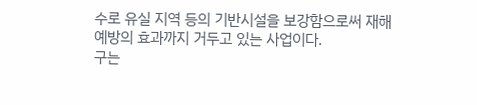수로 유실 지역 등의 기반시설을 보강함으로써 재해예방의 효과까지 거두고 있는 사업이다.
구는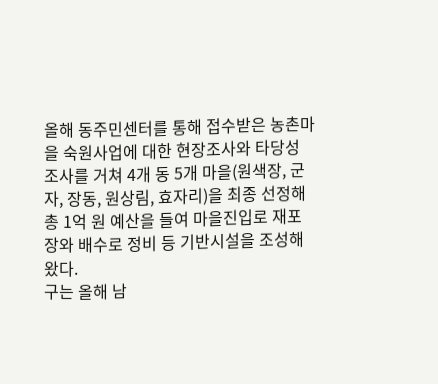올해 동주민센터를 통해 접수받은 농촌마을 숙원사업에 대한 현장조사와 타당성 조사를 거쳐 4개 동 5개 마을(원색장, 군자, 장동, 원상림, 효자리)을 최종 선정해 총 1억 원 예산을 들여 마을진입로 재포장와 배수로 정비 등 기반시설을 조성해왔다.
구는 올해 남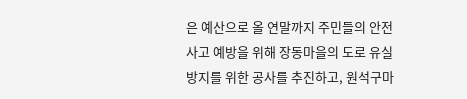은 예산으로 올 연말까지 주민들의 안전사고 예방을 위해 장동마을의 도로 유실 방지를 위한 공사를 추진하고, 원석구마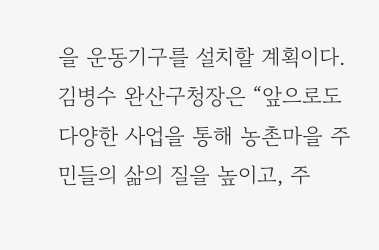을 운동기구를 설치할 계획이다.
김병수 완산구청장은 “앞으로도 다양한 사업을 통해 농촌마을 주민들의 삶의 질을 높이고, 주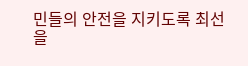민들의 안전을 지키도록 최선을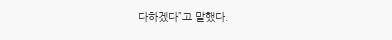다하겠다”고 말했다.